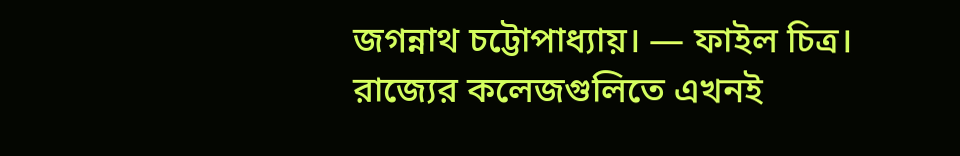জগন্নাথ চট্টোপাধ্যায়। — ফাইল চিত্র।
রাজ্যের কলেজগুলিতে এখনই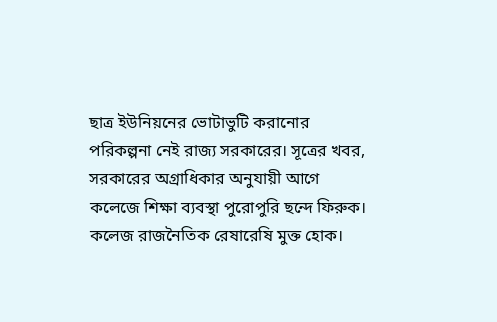ছাত্র ইউনিয়নের ভোটাভুটি করানোর পরিকল্পনা নেই রাজ্য সরকারের। সূত্রের খবর, সরকারের অগ্রাধিকার অনুযায়ী আগে কলেজে শিক্ষা ব্যবস্থা পুরোপুরি ছন্দে ফিরুক। কলেজ রাজনৈতিক রেষারেষি মুক্ত হোক।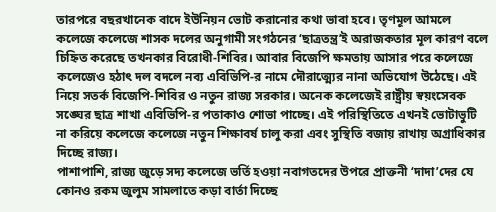তারপরে বছরখানেক বাদে ইউনিয়ন ভোট করানোর কথা ভাবা হবে। তৃণমূল আমলে কলেজে কলেজে শাসক দলের অনুগামী সংগঠনের ‘ছাত্রতন্ত্র’ই অরাজকতার মূল কারণ বলে চিহ্নিত করেছে তখনকার বিরোধী-শিবির। আবার বিজেপি ক্ষমতায় আসার পরে কলেজে কলেজেও হঠাৎ দল বদলে নব্য এবিভিপি-র নামে দৌরাত্ম্যের নানা অভিযোগ উঠেছে। এই নিয়ে সতর্ক বিজেপি-শিবির ও নতুন রাজ্য সরকার। অনেক কলেজেই রাষ্ট্রীয় স্বয়ংসেবক সঙ্ঘের ছাত্র শাখা এবিভিপি-র পতাকাও শোভা পাচ্ছে। এই পরিস্থিতিতে এখনই ভোটাভুটি না করিয়ে কলেজে কলেজে নতুন শিক্ষাবর্ষ চালু করা এবং সুস্থিতি বজায় রাখায় অগ্রাধিকার দিচ্ছে রাজ্য।
পাশাপাশি, রাজ্য জুড়ে সদ্য কলেজে ভর্তি হওয়া নবাগতদের উপরে প্রাক্তনী ‘দাদা’দের যে কোনও রকম জুলুম সামলাতে কড়া বার্তা দিচ্ছে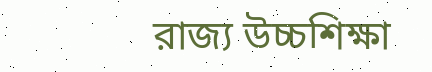রাজ্য উচ্চশিক্ষা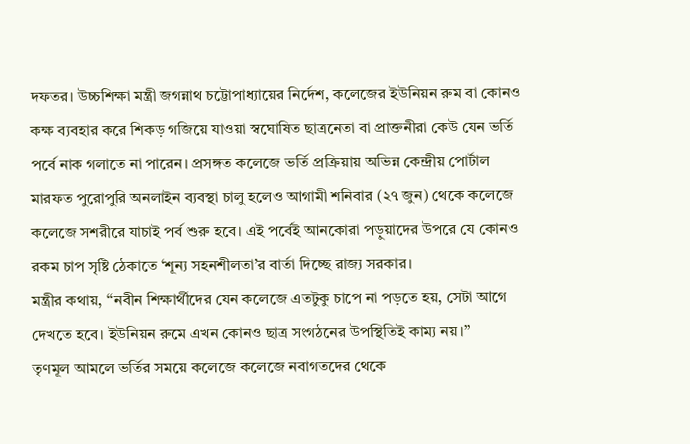দফতর। উচ্চশিক্ষা মন্ত্রী জগন্নাথ চট্টোপাধ্যায়ের নির্দেশ, কলেজের ইউনিয়ন রুম বা কোনও কক্ষ ব্যবহার করে শিকড় গজিয়ে যাওয়া স্বঘোষিত ছাত্রনেতা বা প্রাক্তনীরা কেউ যেন ভর্তি পর্বে নাক গলাতে না পারেন। প্রসঙ্গত কলেজে ভর্তি প্রক্রিয়ায় অভিন্ন কেন্দ্রীয় পোর্টাল মারফত পুরোপুরি অনলাইন ব্যবস্থা চালু হলেও আগামী শনিবার (২৭ জুন) থেকে কলেজে কলেজে সশরীরে যাচাই পর্ব শুরু হবে। এই পর্বেই আনকোরা পড়ুয়াদের উপরে যে কোনও রকম চাপ সৃষ্টি ঠেকাতে ‘শূন্য সহনশীলতা’র বার্তা দিচ্ছে রাজ্য সরকার।
মন্ত্রীর কথায়, ‘‘নবীন শিক্ষার্থীদের যেন কলেজে এতটুকু চাপে না পড়তে হয়, সেটা আগে দেখতে হবে। ইউনিয়ন রুমে এখন কোনও ছাত্র সংগঠনের উপস্থিতিই কাম্য নয়।’’
তৃণমূল আমলে ভর্তির সময়ে কলেজে কলেজে নবাগতদের থেকে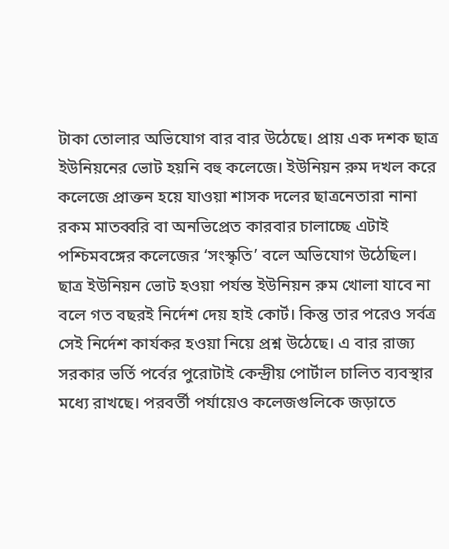টাকা তোলার অভিযোগ বার বার উঠেছে। প্রায় এক দশক ছাত্র ইউনিয়নের ভোট হয়নি বহু কলেজে। ইউনিয়ন রুম দখল করে কলেজে প্রাক্তন হয়ে যাওয়া শাসক দলের ছাত্রনেতারা নানা রকম মাতব্বরি বা অনভিপ্রেত কারবার চালাচ্ছে এটাই পশ্চিমবঙ্গের কলেজের ‘সংস্কৃতি’ বলে অভিযোগ উঠেছিল। ছাত্র ইউনিয়ন ভোট হওয়া পর্যন্ত ইউনিয়ন রুম খোলা যাবে না বলে গত বছরই নির্দেশ দেয় হাই কোর্ট। কিন্তু তার পরেও সর্বত্র সেই নির্দেশ কার্যকর হওয়া নিয়ে প্রশ্ন উঠেছে। এ বার রাজ্য সরকার ভর্তি পর্বের পুরোটাই কেন্দ্রীয় পোর্টাল চালিত ব্যবস্থার মধ্যে রাখছে। পরবর্তী পর্যায়েও কলেজগুলিকে জড়াতে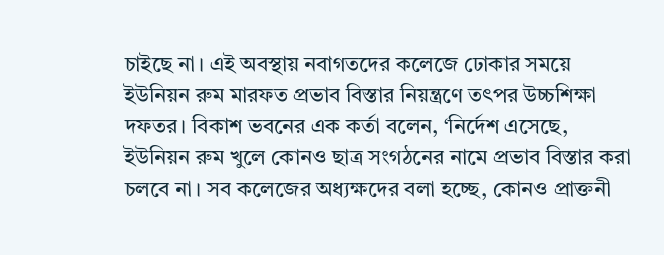চাইছে না। এই অবস্থায় নবাগতদের কলেজে ঢোকার সময়ে ইউনিয়ন রুম মারফত প্রভাব বিস্তার নিয়ন্ত্রণে তৎপর উচ্চশিক্ষা দফতর। বিকাশ ভবনের এক কর্তা বলেন, ‘নির্দেশ এসেছে, ইউনিয়ন রুম খুলে কোনও ছাত্র সংগঠনের নামে প্রভাব বিস্তার করা চলবে না। সব কলেজের অধ্যক্ষদের বলা হচ্ছে, কোনও প্রাক্তনী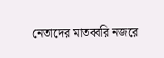নেতাদের মাতব্বরি নজরে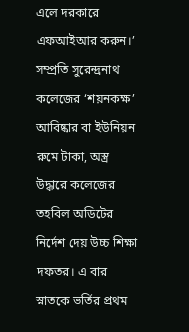এলে দরকারে এফআইআর করুন।’ সম্প্রতি সুরেন্দ্রনাথ কলেজের ‘শয়নকক্ষ’ আবিষ্কার বা ইউনিয়ন রুমে টাকা, অস্ত্র উদ্ধারে কলেজের তহবিল অডিটের নির্দেশ দেয় উচ্চ শিক্ষা দফতর। এ বার স্নাতকে ভর্তির প্রথম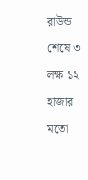রাউন্ড শেষে ৩ লক্ষ ১২ হাজার মতো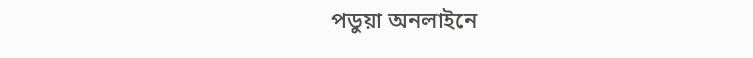পডুয়া অনলাইনে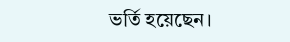ভর্তি হয়েছেন।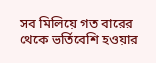সব মিলিয়ে গত বারের থেকে ভর্তিবেশি হওয়ার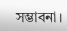সম্ভাবনা।